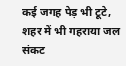कई जगह पेड़ भी टूटे, शहर में भी गहराया जल संकट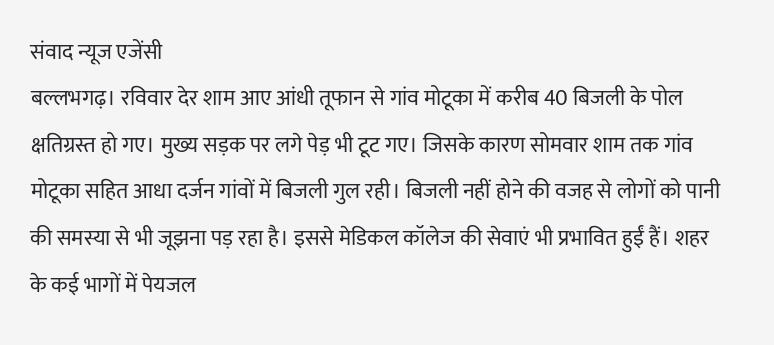संवाद न्यूज एजेंसी
बल्लभगढ़। रविवार देर शाम आए आंधी तूफान से गांव मोटूका में करीब 40 बिजली के पोल क्षतिग्रस्त हो गए। मुख्य सड़क पर लगे पेड़ भी टूट गए। जिसके कारण सोमवार शाम तक गांव मोटूका सहित आधा दर्जन गांवों में बिजली गुल रही। बिजली नहीं होने की वजह से लोगों को पानी की समस्या से भी जूझना पड़ रहा है। इससे मेडिकल कॉलेज की सेवाएं भी प्रभावित हुईं हैं। शहर के कई भागों में पेयजल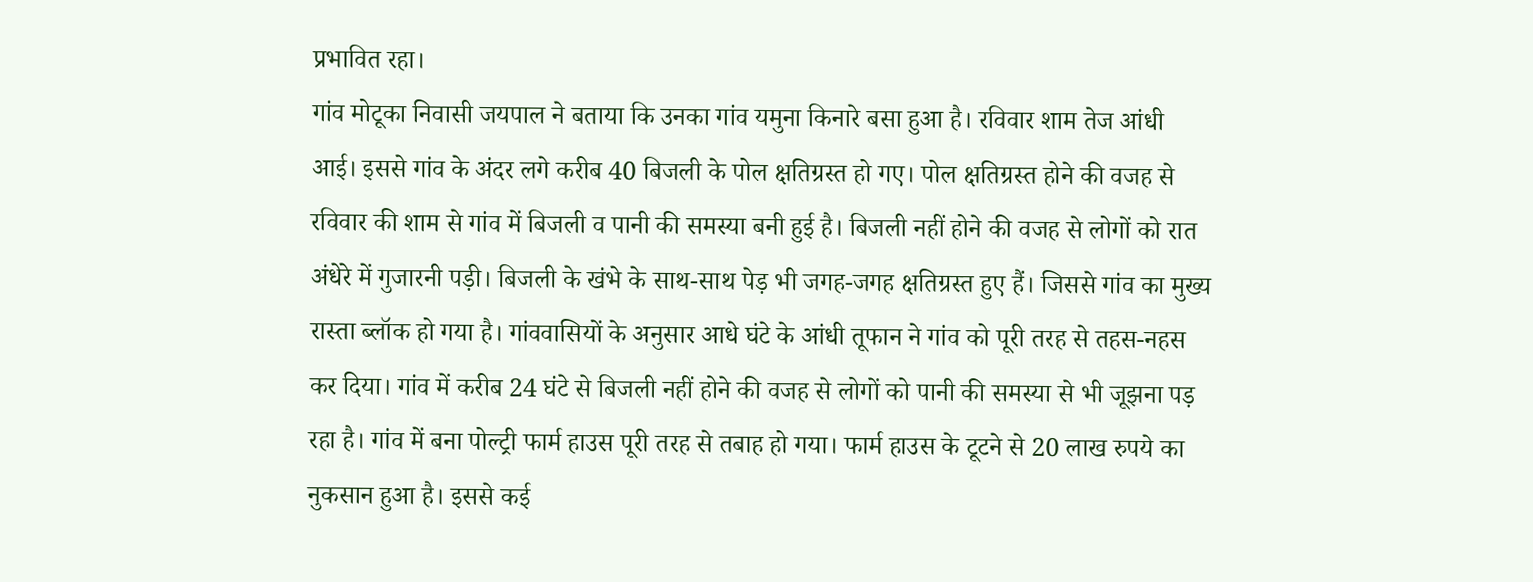प्रभावित रहा।
गांव मोटूका निवासी जयपाल ने बताया कि उनका गांव यमुना किनारे बसा हुआ है। रविवार शाम तेज आंधी आई। इससे गांव के अंदर लगे करीब 40 बिजली के पोल क्षतिग्रस्त हो गए। पोल क्षतिग्रस्त होने की वजह से रविवार की शाम से गांव में बिजली व पानी की समस्या बनी हुई है। बिजली नहीं होने की वजह से लोगों को रात अंधेरे में गुजारनी पड़ी। बिजली के खंभे के साथ-साथ पेड़ भी जगह-जगह क्षतिग्रस्त हुए हैं। जिससे गांव का मुख्य रास्ता ब्लॉक हो गया है। गांववासियों के अनुसार आधे घंटे के आंधी तूफान ने गांव को पूरी तरह से तहस-नहस कर दिया। गांव में करीब 24 घंटे से बिजली नहीं होने की वजह से लोगों को पानी की समस्या से भी जूझना पड़ रहा है। गांव में बना पोल्ट्री फार्म हाउस पूरी तरह से तबाह हो गया। फार्म हाउस के टूटने से 20 लाख रुपये का नुकसान हुआ है। इससे कई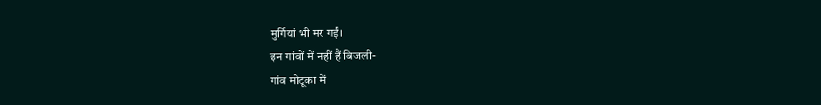मुर्गियां भी मर गईं।
इन गांवों में नहीं हैं बिजली-
गांव मोटूका में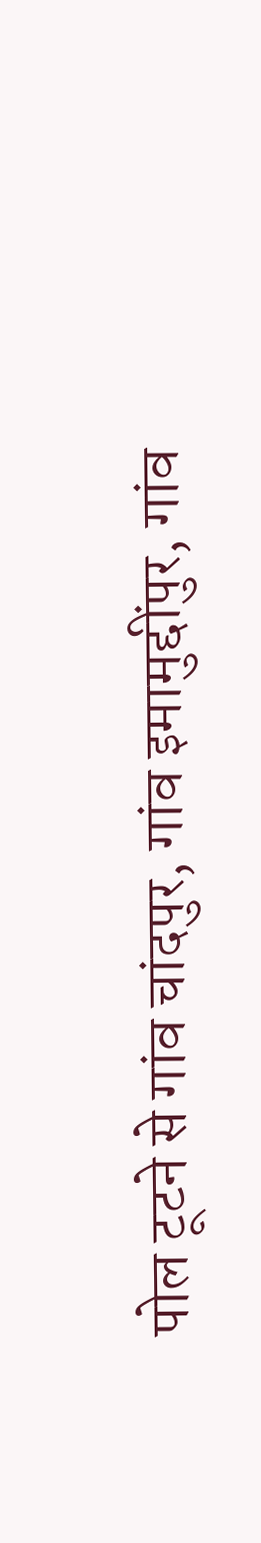पोल टूटने से गांव चांदपुर, गांव इमामुद्दींपुर, गांव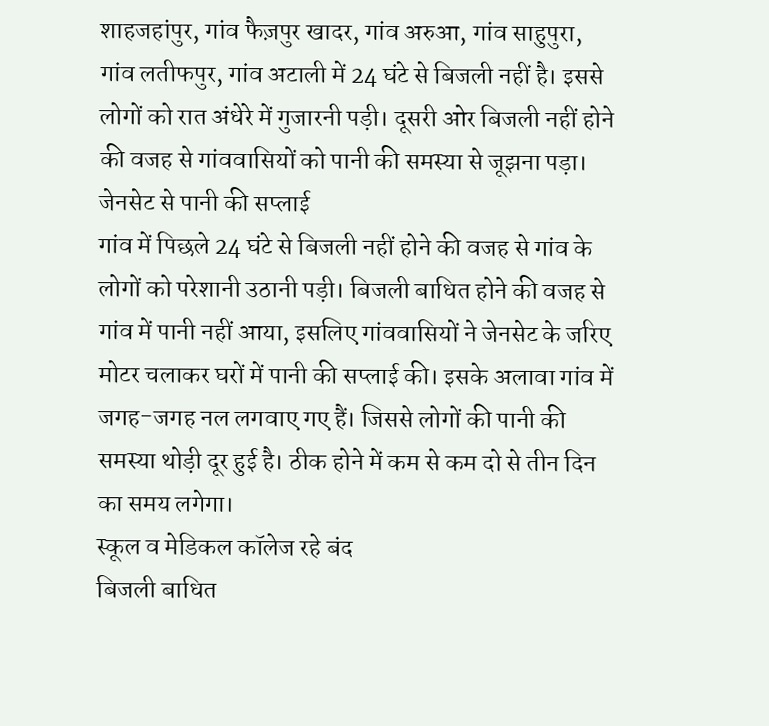शाहजहांपुर, गांव फैज़पुर खादर, गांव अरुआ, गांव साहुपुरा, गांव लतीफपुर, गांव अटाली में 24 घंटे से बिजली नहीं है। इससे लोगों को रात अंधेरे में गुजारनी पड़ी। दूसरी ओर बिजली नहीं होने की वजह से गांववासियों को पानी की समस्या से जूझना पड़ा।
जेनसेट से पानी की सप्लाई
गांव में पिछले 24 घंटे से बिजली नहीं होने की वजह से गांव के लोगों को परेशानी उठानी पड़ी। बिजली बाधित होने की वजह से गांव में पानी नहीं आया, इसलिए गांववासियों ने जेनसेट के जरिए मोटर चलाकर घरों में पानी की सप्लाई की। इसके अलावा गांव में जगह-जगह नल लगवाए गए हैं। जिससे लोगों की पानी की समस्या थोड़ी दूर हुई है। ठीक होने में कम से कम दो से तीन दिन का समय लगेगा।
स्कूल व मेडिकल कॉलेज रहे बंद
बिजली बाधित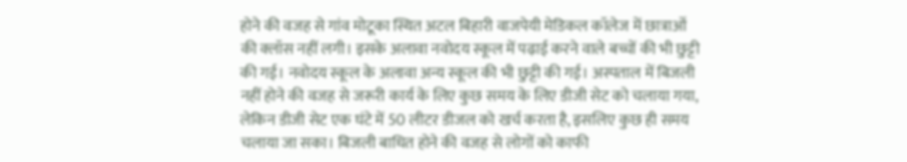होने की वजह से गांव मोटूका स्थित अटल बिहारी वाजपेयी मेडिकल कॉलेज में छात्राओं की क्लॉस नहीं लगी। इसके अलावा नवोदय स्कूल में पढ़ाई करने वाले बच्चों की भी छुट्टी की गई। नवोदय स्कूल के अलावा अन्य स्कूल की भी छुट्टी की गई। अस्पताल में बिजली नहीं होने की वजह से जरूरी कार्य के लिए कुछ समय के लिए डीजी सेट को चलाया गया, लेकिन डीजी सेट एक घंटे में 50 लीटर डीजल को खर्च करता है, इसलिए कुछ ही समय चलाया जा सका। बिजली बाधित होने की वजह से लोगों को काफी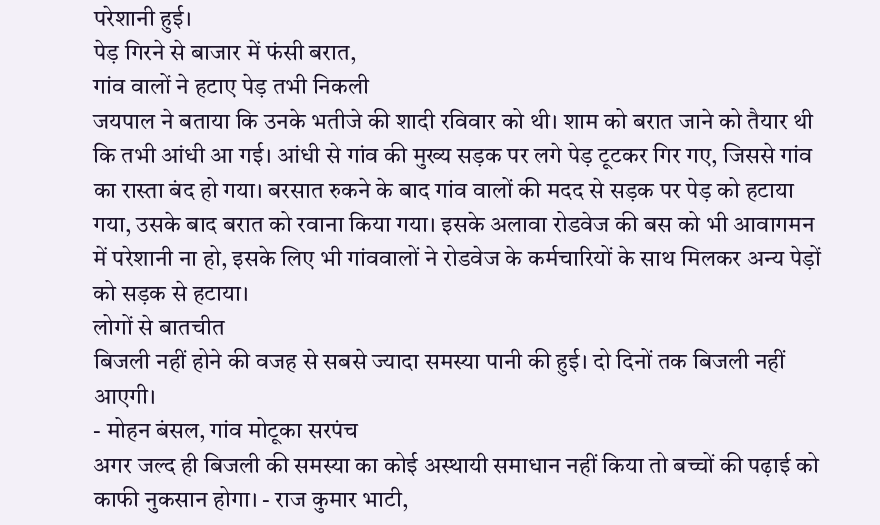परेशानी हुई।
पेड़ गिरने से बाजार में फंसी बरात,
गांव वालों ने हटाए पेड़ तभी निकली
जयपाल ने बताया कि उनके भतीजे की शादी रविवार को थी। शाम को बरात जाने को तैयार थी कि तभी आंधी आ गई। आंधी से गांव की मुख्य सड़क पर लगे पेड़ टूटकर गिर गए, जिससे गांव का रास्ता बंद हो गया। बरसात रुकने के बाद गांव वालों की मदद से सड़क पर पेड़ को हटाया गया, उसके बाद बरात को रवाना किया गया। इसके अलावा रोडवेज की बस को भी आवागमन में परेशानी ना हो, इसके लिए भी गांववालों ने रोडवेज के कर्मचारियों के साथ मिलकर अन्य पेड़ों को सड़क से हटाया।
लोगों से बातचीत
बिजली नहीं होने की वजह से सबसे ज्यादा समस्या पानी की हुई। दो दिनों तक बिजली नहीं आएगी।
- मोहन बंसल, गांव मोटूका सरपंच
अगर जल्द ही बिजली की समस्या का कोई अस्थायी समाधान नहीं किया तो बच्चों की पढ़ाई को काफी नुकसान होगा। - राज कुमार भाटी,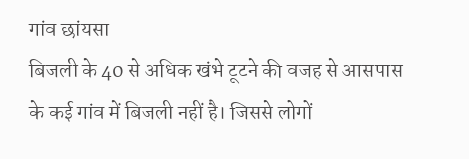गांव छांयसा
बिजली के 40 से अधिक खंभे टूटने की वजह से आसपास के कई गांव में बिजली नहीं है। जिससे लोगों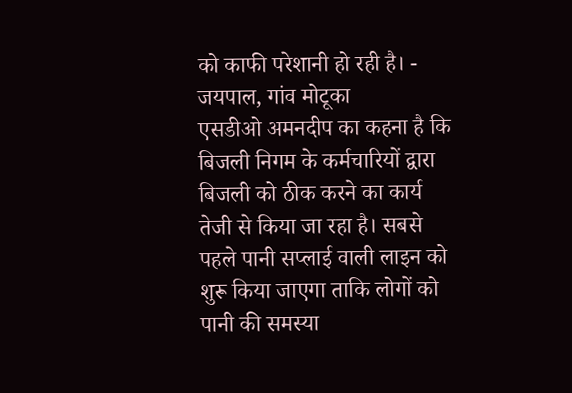को काफी परेशानी हो रही है। - जयपाल, गांव मोटूका
एसडीओ अमनदीप का कहना है कि बिजली निगम के कर्मचारियों द्वारा बिजली को ठीक करने का कार्य तेजी से किया जा रहा है। सबसे पहले पानी सप्लाई वाली लाइन को शुरू किया जाएगा ताकि लोगों को पानी की समस्या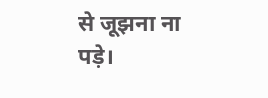से जूझना ना पड़े।